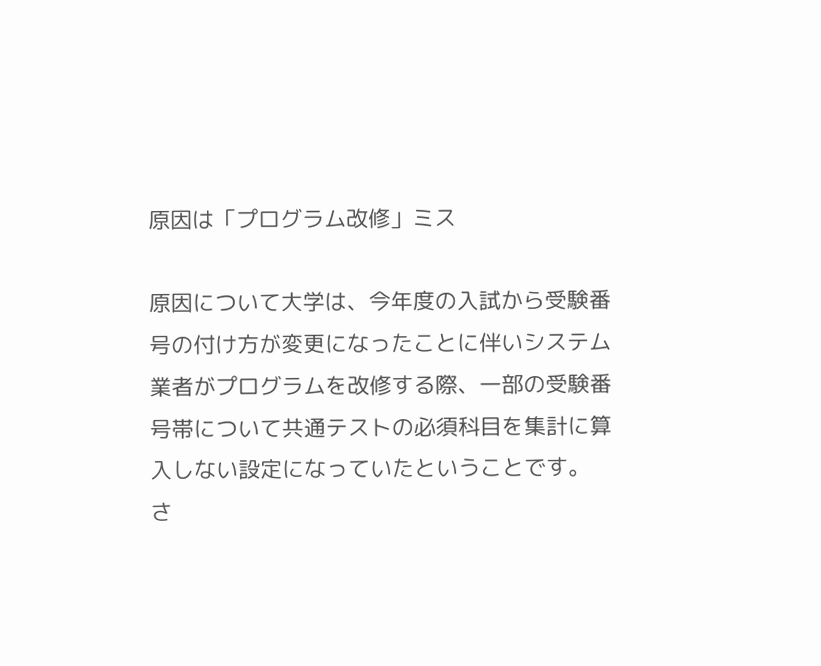原因は「プログラム改修」ミス

原因について大学は、今年度の入試から受験番号の付け方が変更になったことに伴いシステム業者がプログラムを改修する際、一部の受験番号帯について共通テストの必須科目を集計に算入しない設定になっていたということです。
さ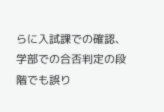らに入試課での確認、学部での合否判定の段階でも誤り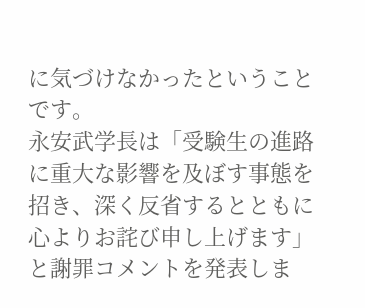に気づけなかったということです。
永安武学長は「受験生の進路に重大な影響を及ぼす事態を招き、深く反省するとともに心よりお詫び申し上げます」と謝罪コメントを発表しま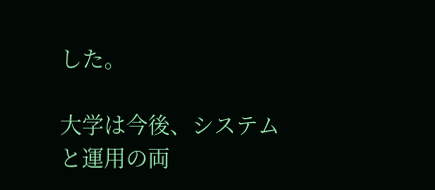した。

大学は今後、システムと運用の両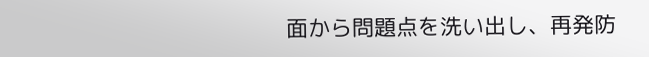面から問題点を洗い出し、再発防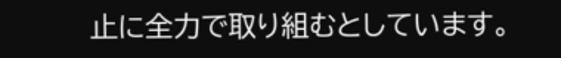止に全力で取り組むとしています。